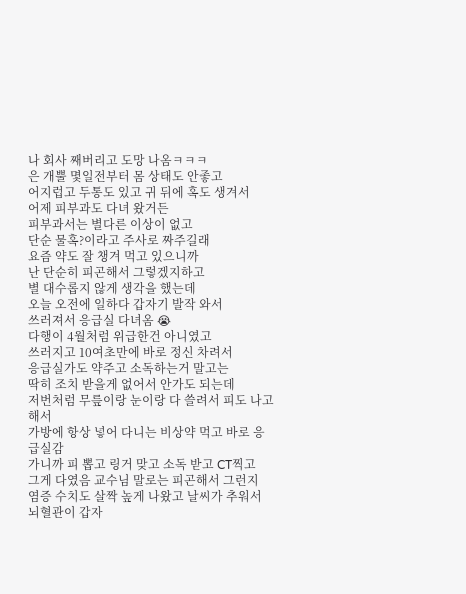나 회사 째버리고 도망 나옴ㅋㅋㅋ
은 개뿔 몇일전부터 몸 상태도 안좋고
어지럽고 두통도 있고 귀 뒤에 혹도 생겨서
어제 피부과도 다녀 왔거든
피부과서는 별다른 이상이 없고
단순 물혹?이라고 주사로 짜주길래
요즘 약도 잘 챙겨 먹고 있으니까
난 단순히 피곤해서 그렇겠지하고
별 대수롭지 않게 생각을 했는데
오늘 오전에 일하다 갑자기 발작 와서
쓰러져서 응급실 다녀옴 😭
다행이 4월처럼 위급한건 아니였고
쓰러지고 10여초만에 바로 정신 차려서
응급실가도 약주고 소독하는거 말고는
딱히 조치 받을게 없어서 안가도 되는데
저번처럼 무릎이랑 눈이랑 다 쓸려서 피도 나고 해서
가방에 항상 넣어 다니는 비상약 먹고 바로 응급실감
가니까 피 뽑고 링거 맞고 소독 받고 CT찍고
그게 다였음 교수님 말로는 피곤해서 그런지
염증 수치도 살짝 높게 나왔고 날씨가 추워서
뇌혈관이 갑자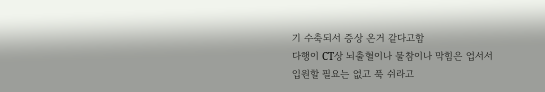기 수축되서 증상 온거 같다고함
다행이 CT상 뇌출혈이나 물참이나 막힘은 업서서
입원할 필요는 없고 푹 쉬라고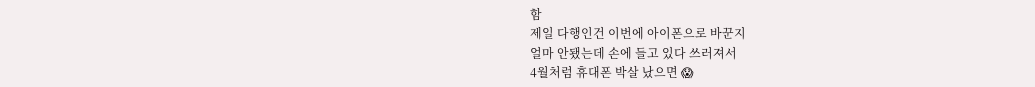함
제일 다행인건 이번에 아이폰으로 바꾼지
얼마 안됐는데 손에 들고 있다 쓰러져서
4월처럼 휴대폰 박살 났으면 😱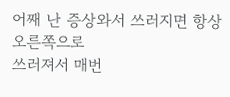어째 난 증상와서 쓰러지면 항상 오른쪽으로
쓰러져서 매번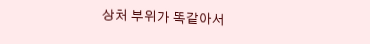상처 부위가 똑같아서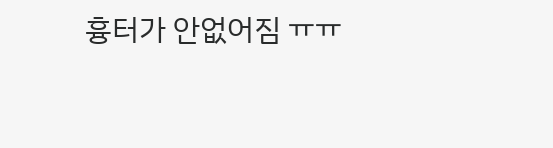흉터가 안없어짐 ㅠㅠ